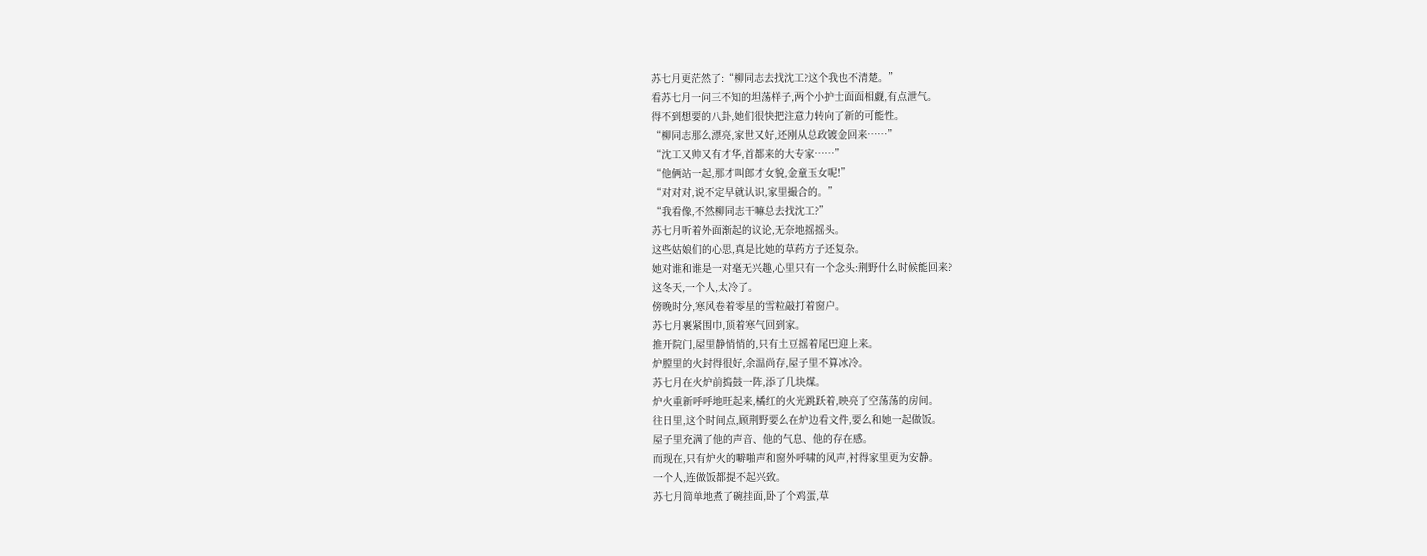苏七月更茫然了:“柳同志去找沈工?这个我也不清楚。”
看苏七月一问三不知的坦荡样子,两个小护士面面相觑,有点泄气。
得不到想要的八卦,她们很快把注意力转向了新的可能性。
“柳同志那么漂亮,家世又好,还刚从总政镀金回来……”
“沈工又帅又有才华,首都来的大专家……”
“他俩站一起,那才叫郎才女貌,金童玉女呢!”
“对对对,说不定早就认识,家里撮合的。”
“我看像,不然柳同志干嘛总去找沈工?”
苏七月听着外面渐起的议论,无奈地摇摇头。
这些姑娘们的心思,真是比她的草药方子还复杂。
她对谁和谁是一对毫无兴趣,心里只有一个念头:荆野什么时候能回来?
这冬天,一个人,太冷了。
傍晚时分,寒风卷着零星的雪粒敲打着窗户。
苏七月裹紧围巾,顶着寒气回到家。
推开院门,屋里静悄悄的,只有土豆摇着尾巴迎上来。
炉膛里的火封得很好,余温尚存,屋子里不算冰冷。
苏七月在火炉前捣鼓一阵,添了几块煤。
炉火重新呼呼地旺起来,橘红的火光跳跃着,映亮了空荡荡的房间。
往日里,这个时间点,顾荆野要么在炉边看文件,要么和她一起做饭。
屋子里充满了他的声音、他的气息、他的存在感。
而现在,只有炉火的噼啪声和窗外呼啸的风声,衬得家里更为安静。
一个人,连做饭都提不起兴致。
苏七月简单地煮了碗挂面,卧了个鸡蛋,草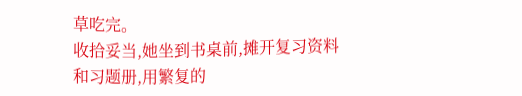草吃完。
收拾妥当,她坐到书桌前,摊开复习资料和习题册,用繁复的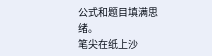公式和题目填满思绪。
笔尖在纸上沙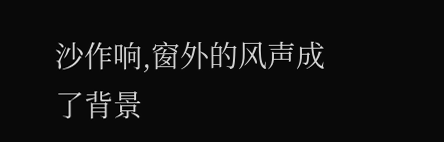沙作响,窗外的风声成了背景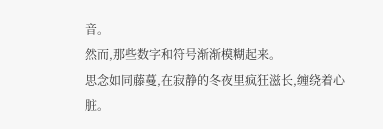音。
然而,那些数字和符号渐渐模糊起来。
思念如同藤蔓,在寂静的冬夜里疯狂滋长,缠绕着心脏。